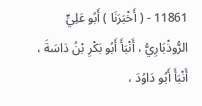11861 - ( أَخْبَرَنَا ) أَبُو عَلِيٍّ الرُّوذْبَارِيُّ ، أَنْبَأَ أَبُو بَكْرِ بْنُ دَاسَةَ ، أَنْبَأَ أَبُو دَاوُدَ ،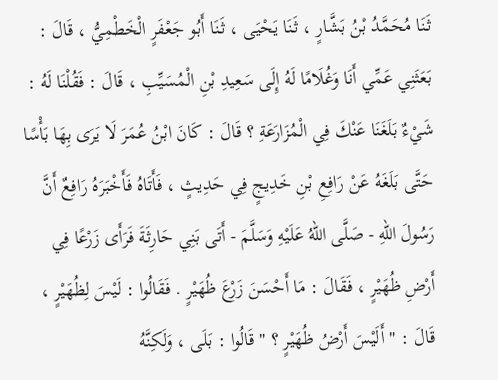ثَنَا مُحَمَّدُ بْنُ بَشَّارٍ ، ثَنَا يَحْيَى ، ثَنَا أَبُو جَعْفَرٍ الْخَطْمِيُّ ، قَالَ : بَعَثَنِي عَمِّي أَنَا وَغُلَامًا لَهُ إِلَى سَعِيدِ بْنِ الْمُسَيِّبِ ، قَالَ : فَقُلْنَا لَهُ : شَيْءٌ بَلَغَنَا عَنْكَ فِي الْمُزَارَعَةِ ؟ قَالَ : كَانَ ابْنُ عُمَرَ لَا يَرَى بِهَا بَأْسًا حَتَّى بَلَغَهُ عَنْ رَافِعِ بْنِ خَدِيجٍ فِي حَدِيثٍ ، فَأَتَاهُ فَأَخْبَرَهُ رَافِعٌ أَنَّ رَسُولَ اللهِ - صَلَّى اللهُ عَلَيْهِ وَسَلَّمَ - أَتَى بَنِي حَارِثَةَ فَرَأَى زَرْعًا فِي أَرْضِ ظُهَيْرٍ ، فَقَالَ : مَا أَحْسَنَ زَرْعَ ظُهَيْرٍ . فَقَالُوا : لَيْسَ لِظُهَيْرٍ ، قَالَ : " أَلَيْسَ أَرْضُ ظُهَيْرٍ ؟ " قَالُوا : بَلَى ، وَلَكِنَّهُ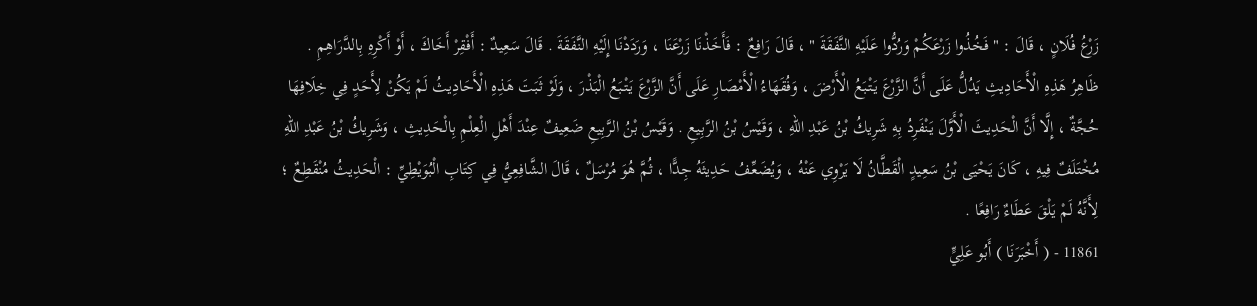زَرْعُ فُلَانٍ ، قَالَ : " فَخُذُوا زَرْعَكُمْ وَرُدُّوا عَلَيْهِ النَّفَقَةَ " ، قَالَ رَافِعٌ : فَأَخَذْنَا زَرْعَنَا ، وَرَدَدْنَا إِلَيْهِ النَّفَقَةَ . قَالَ سَعِيدٌ : أَفْقِرْ أَخَاكَ ، أَوْ أَكْرِهِ بِالدَّرَاهِمِ .
ظَاهِرُ هَذِهِ الْأَحَادِيثِ يَدُلُّ عَلَى أَنَّ الزَّرْعَ يَتْبَعُ الْأَرْضَ ، وَفُقَهَاءُ الْأَمْصَارِ عَلَى أَنَّ الزَّرْعَ يَتْبَعُ الْبَذْرَ ، وَلَوْ ثَبَتَ هَذِهِ الْأَحَادِيثُ لَمْ يَكُنْ لِأَحَدٍ فِي خِلَافِهَا حُجَّةٌ ، إِلَّا أَنَّ الْحَدِيثَ الْأَوَّلَ يَنْفَرِدُ بِهِ شَرِيكُ بْنُ عَبْدِ اللهِ ، وَقَيْسُ بْنُ الرَّبِيعِ . وَقَيْسُ بْنُ الرَّبِيعِ ضَعِيفٌ عِنْدَ أَهْلِ الْعِلْمِ بِالْحَدِيثِ ، وَشَرِيكُ بْنُ عَبْدِ اللهِ مُخْتَلَفٌ فِيهِ ، كَانَ يَحْيَى بْنُ سَعِيدٍ الْقَطَّانُ لَا يَرْوِي عَنْهُ ، وَيُضَعِّفُ حَدِيثَهُ جِدًّا ، ثُمَّ هُوَ مُرْسَلٌ ، قَالَ الشَّافِعِيُّ فِي كِتَابِ الْبُوَيْطِيِّ : الْحَدِيثُ مُنْقَطِعٌ ؛ لِأَنَّهُ لَمْ يَلْقَ عَطَاءٌ رَافِعًا .
11861 - ( أَخْبَرَنَا ) أَبُو عَلِيٍّ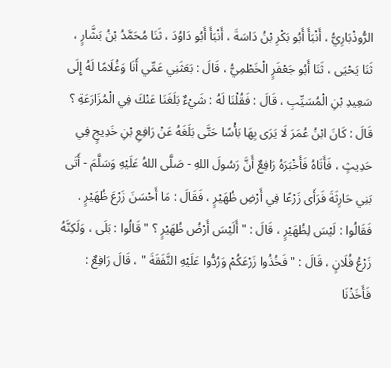الرُّوذْبَارِيُّ ، أَنْبَأَ أَبُو بَكْرِ بْنُ دَاسَةَ ، أَنْبَأَ أَبُو دَاوُدَ ، ثَنَا مُحَمَّدُ بْنُ بَشَّارٍ ، ثَنَا يَحْيَى ، ثَنَا أَبُو جَعْفَرٍ الْخَطْمِيُّ ، قَالَ : بَعَثَنِي عَمِّي أَنَا وَغُلَامًا لَهُ إِلَى سَعِيدِ بْنِ الْمُسَيِّبِ ، قَالَ : فَقُلْنَا لَهُ : شَيْءٌ بَلَغَنَا عَنْكَ فِي الْمُزَارَعَةِ ؟ قَالَ : كَانَ ابْنُ عُمَرَ لَا يَرَى بِهَا بَأْسًا حَتَّى بَلَغَهُ عَنْ رَافِعِ بْنِ خَدِيجٍ فِي حَدِيثٍ ، فَأَتَاهُ فَأَخْبَرَهُ رَافِعٌ أَنَّ رَسُولَ اللهِ - صَلَّى اللهُ عَلَيْهِ وَسَلَّمَ - أَتَى بَنِي حَارِثَةَ فَرَأَى زَرْعًا فِي أَرْضِ ظُهَيْرٍ ، فَقَالَ : مَا أَحْسَنَ زَرْعَ ظُهَيْرٍ . فَقَالُوا : لَيْسَ لِظُهَيْرٍ ، قَالَ : " أَلَيْسَ أَرْضُ ظُهَيْرٍ ؟ " قَالُوا : بَلَى ، وَلَكِنَّهُ زَرْعُ فُلَانٍ ، قَالَ : " فَخُذُوا زَرْعَكُمْ وَرُدُّوا عَلَيْهِ النَّفَقَةَ " ، قَالَ رَافِعٌ : فَأَخَذْنَا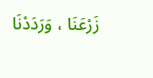زَرْعَنَا ، وَرَدَدْنَا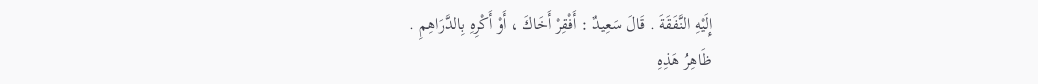إِلَيْهِ النَّفَقَةَ . قَالَ سَعِيدٌ : أَفْقِرْ أَخَاكَ ، أَوْ أَكْرِهِ بِالدَّرَاهِمِ .
ظَاهِرُ هَذِهِ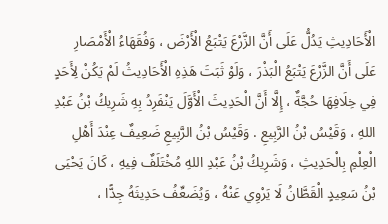الْأَحَادِيثِ يَدُلُّ عَلَى أَنَّ الزَّرْعَ يَتْبَعُ الْأَرْضَ ، وَفُقَهَاءُ الْأَمْصَارِ عَلَى أَنَّ الزَّرْعَ يَتْبَعُ الْبَذْرَ ، وَلَوْ ثَبَتَ هَذِهِ الْأَحَادِيثُ لَمْ يَكُنْ لِأَحَدٍ فِي خِلَافِهَا حُجَّةٌ ، إِلَّا أَنَّ الْحَدِيثَ الْأَوَّلَ يَنْفَرِدُ بِهِ شَرِيكُ بْنُ عَبْدِ اللهِ ، وَقَيْسُ بْنُ الرَّبِيعِ . وَقَيْسُ بْنُ الرَّبِيعِ ضَعِيفٌ عِنْدَ أَهْلِ الْعِلْمِ بِالْحَدِيثِ ، وَشَرِيكُ بْنُ عَبْدِ اللهِ مُخْتَلَفٌ فِيهِ ، كَانَ يَحْيَى بْنُ سَعِيدٍ الْقَطَّانُ لَا يَرْوِي عَنْهُ ، وَيُضَعِّفُ حَدِيثَهُ جِدًّا ،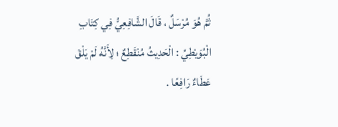ثُمَّ هُوَ مُرْسَلٌ ، قَالَ الشَّافِعِيُّ فِي كِتَابِ الْبُوَيْطِيِّ : الْحَدِيثُ مُنْقَطِعٌ ؛ لِأَنَّهُ لَمْ يَلْقَ عَطَاءٌ رَافِعًا .